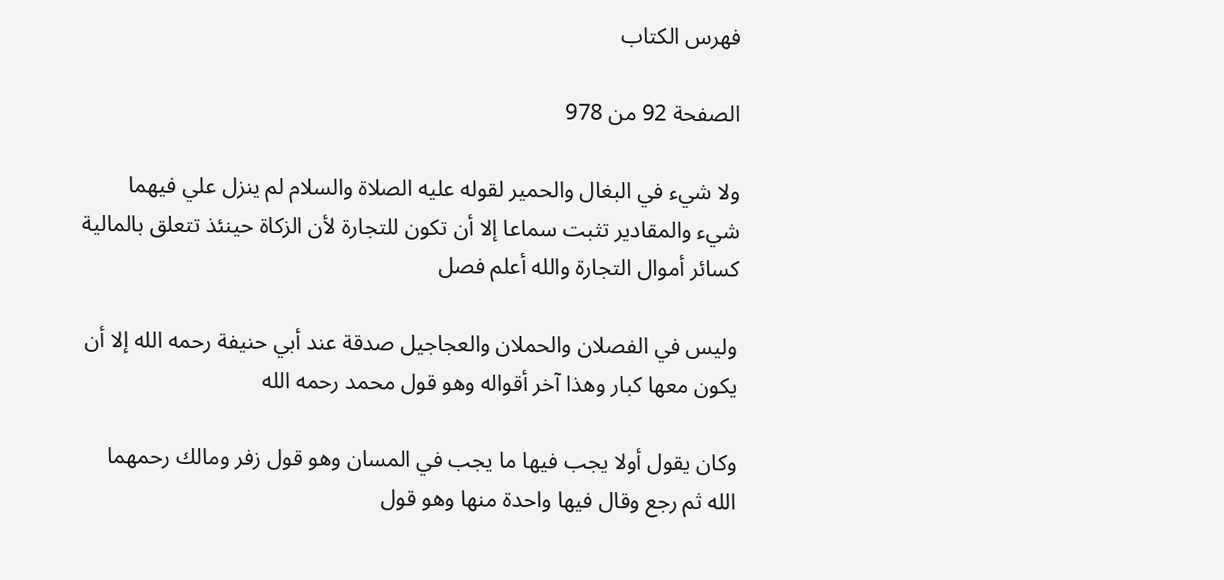فهرس الكتاب

الصفحة 92 من 978

ولا شيء في البغال والحمير لقوله عليه الصلاة والسلام لم ينزل علي فيهما شيء والمقادير تثبت سماعا إلا أن تكون للتجارة لأن الزكاة حينئذ تتعلق بالمالية كسائر أموال التجارة والله أعلم فصل

وليس في الفصلان والحملان والعجاجيل صدقة عند أبي حنيفة رحمه الله إلا أن يكون معها كبار وهذا آخر أقواله وهو قول محمد رحمه الله

وكان يقول أولا يجب فيها ما يجب في المسان وهو قول زفر ومالك رحمهما الله ثم رجع وقال فيها واحدة منها وهو قول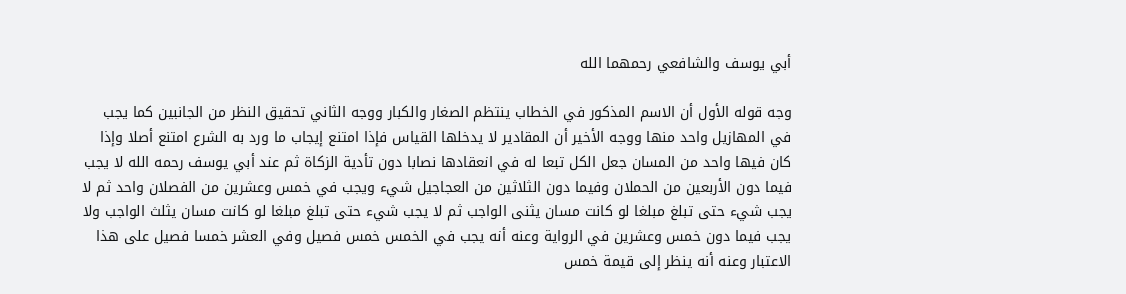أبي يوسف والشافعي رحمهما الله

وجه قوله الأول أن الاسم المذكور في الخطاب ينتظم الصغار والكبار ووجه الثاني تحقيق النظر من الجانبين كما يجب في المهازيل واحد منها ووجه الأخير أن المقادير لا يدخلها القياس فإذا امتنع إيجاب ما ورد به الشرع امتنع أصلا وإذا كان فيها واحد من المسان جعل الكل تبعا له في انعقادها نصابا دون تأدية الزكاة ثم عند أبي يوسف رحمه الله لا يجب فيما دون الأربعين من الحملان وفيما دون الثلاثين من العجاجيل شيء ويجب في خمس وعشرين من الفصلان واحد ثم لا يجب شيء حتى تبلغ مبلغا لو كانت مسان يثنى الواجب ثم لا يجب شيء حتى تبلغ مبلغا لو كانت مسان يثلث الواجب ولا يجب فيما دون خمس وعشرين في الرواية وعنه أنه يجب في الخمس خمس فصيل وفي العشر خمسا فصيل على هذا الاعتبار وعنه أنه ينظر إلى قيمة خمس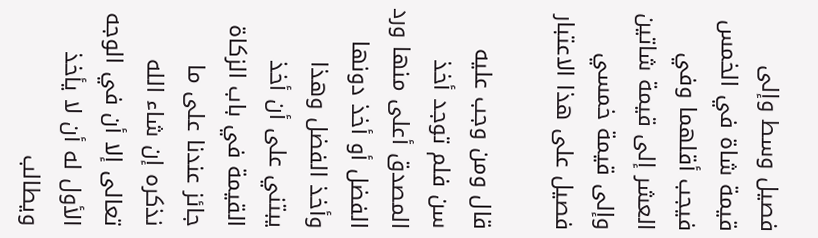فصيل وسط وإلى قيمة شاة في الخمس فيجب أقلهما وفي العشر إلى قيمة شاتين وإلى قيمة خمسي فصيل على هذا الاعتبار

قال ومن وجب عليه سن فلم توجد أخذ المصدق أعلى منها ورد الفضل أو أخذ دونها وأخذ الفضل وهذا يبتني على أن أخذ القيمة في باب الزكاة جائز عندنا على ما نذكره إن شاء الله تعالى إلا أن في الوجه الأول له أن لا يأخذ ويطالب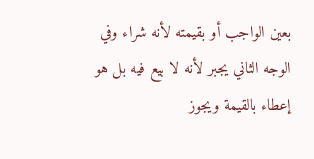بعين الواجب أو بقيمته لأنه شراء وفي الوجه الثاني يجبر لأنه لا بيع فيه بل هو إعطاء بالقيمة ويجوز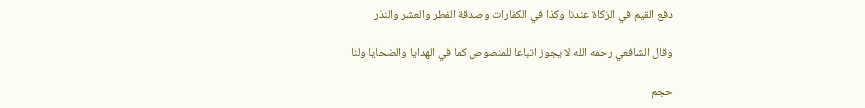دفع القيم في الزكاة عندنا وكذا في الكفارات وصدقة الفطر والعشر والنذر

وقال الشافعي رحمه الله لا يجوز اتباعا للمنصوص كما في الهدايا والضحايا ولنا

حجم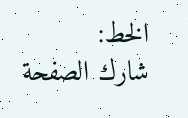الخط:
شارك الصفحة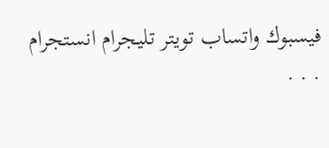فيسبوك واتساب تويتر تليجرام انستجرام
. . .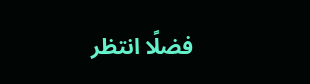فضلًا انتظر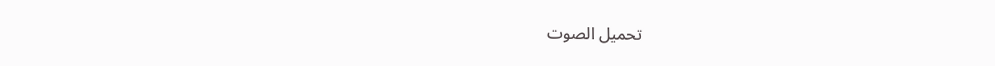تحميل الصوت